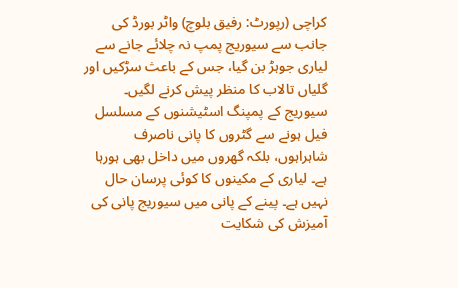کراچی (رپورٹ: رفیق بلوچ) واٹر بورڈ کی جانب سے سیوریج پمپ نہ چلائے جانے سے لیاری جوہڑ بن گیا، جس کے باعث سڑکیں اور گلیاں تالاب کا منظر پیش کرنے لگیں۔ سیوریج کے پمپنگ اسٹیشنوں کے مسلسل فیل ہونے سے گٹروں کا پانی ناصرف شاہراہوں، بلکہ گھروں میں داخل بھی ہورہا ہے۔ لیاری کے مکینوں کا کوئی پرسان حال نہیں ہے۔ پینے کے پانی میں سیوریج پانی کی آمیزش کی شکایت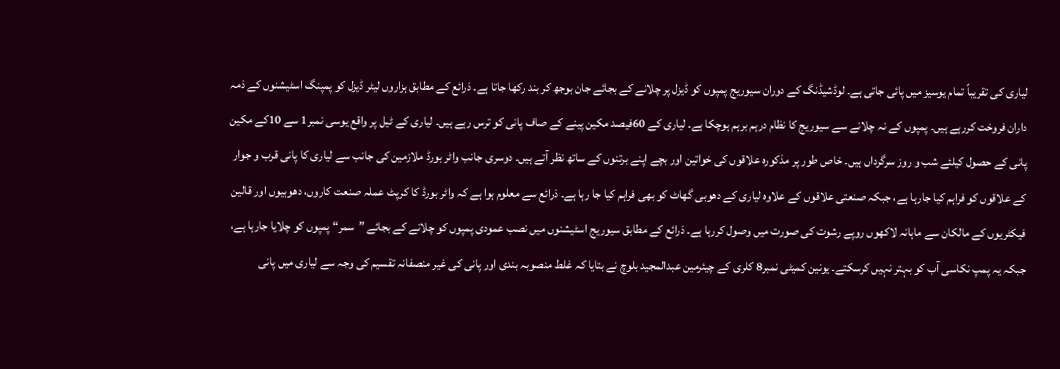لیاری کی تقریباً تمام یوسیز میں پائی جاتی ہے۔ لوڈشیڈنگ کے دوران سیوریج پمپوں کو ڈیزل پر چلانے کے بجائے جان بوجھ کر بند رکھا جاتا ہے۔ ذرائع کے مطابق ہزاروں لیٹر ڈیزل کو پمپنگ اسٹیشنوں کے ذمہ داران فروخت کررہے ہیں۔ پمپوں کے نہ چلانے سے سیوریج کا نظام درہم برہم ہوچکا ہے۔ لیاری کے 60فیصد مکین پینے کے صاف پانی کو ترس رہے ہیں۔ لیاری کے ٹیل پر واقع یوسی نمبر1 سے 10کے مکین پانی کے حصول کیلئے شب و روز سرگرداں ہیں۔ خاص طور پر مذکورہ علاقوں کی خواتین اور بچے اپنے برتنوں کے ساتھ نظر آتے ہیں۔ دوسری جانب واٹر بورڈ ملازمین کی جانب سے لیاری کا پانی قرب و جوار کے علاقوں کو فراہم کیا جارہا ہے، جبکہ صنعتی علاقوں کے علاوہ لیاری کے دھوبی گھاٹ کو بھی فراہم کیا جا رہا ہے۔ ذرائع سے معلوم ہوا ہے کہ واٹر بورڈ کا کرپٹ عملہ صنعت کاروں، دھوبیوں اور قالین فیکٹریوں کے مالکان سے ماہانہ لاکھوں روپے رشوت کی صورت میں وصول کررہا ہے۔ ذرائع کے مطابق سیوریج اسٹیشنوں میں نصب عمودی پمپوں کو چلانے کے بجائے ”سمر“ پمپوں کو چلایا جارہا ہے، جبکہ یہ پمپ نکاسی آب کو بہتر نہیں کرسکتے۔ یونین کمیٹی نمبر8 کلری کے چیئرمین عبدالمجید بلوچ نے بتایا کہ غلط منصوبہ بندی اور پانی کی غیر منصفانہ تقسیم کی وجہ سے لیاری میں پانی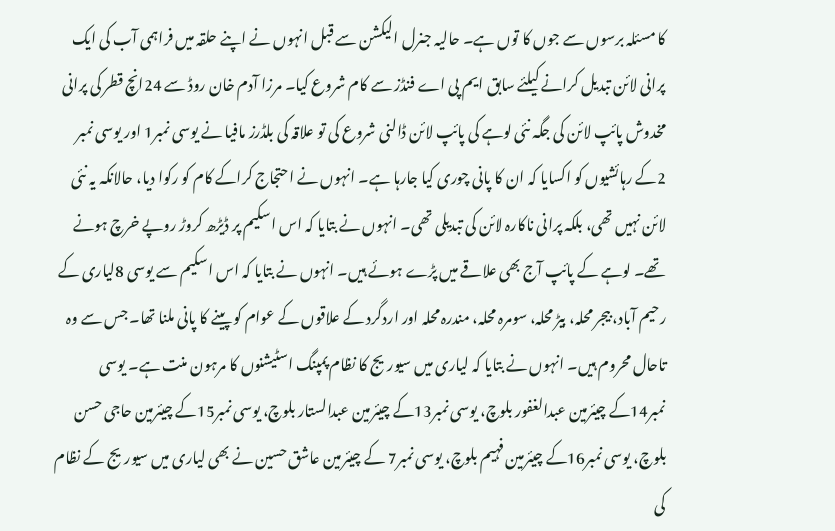کا مسئلہ برسوں سے جوں کا توں ہے۔ حالیہ جنرل الیکشن سے قبل انہوں نے اپنے حلقہ میں فراہمی آب کی ایک پرانی لائن تبدیل کرانے کیلئے سابق ایم پی اے فنڈز سے کام شروع کیا۔ مرزا آدم خان روڈ سے 24انچ قطر کی پرانی مخدوش پائپ لائن کی جگہ نئی لوہے کی پائپ لائن ڈالنی شروع کی تو علاقہ کی بلڈرز مافیا نے یوسی نمبر1 اور یوسی نمبر 2کے رہائشیوں کو اکسایا کہ ان کا پانی چوری کیا جارہا ہے۔ انہوں نے احتجاج کراکے کام کو رکوا دیا، حالانکہ یہ نئی لائن نہیں تھی، بلکہ پرانی ناکارہ لائن کی تبدیلی تھی۔ انہوں نے بتایا کہ اس اسکیم پر ڈیڑھ کروڑ روپے خرچ ہونے تھے۔ لوہے کے پائپ آج بھی علاقے میں پڑے ہوئے ہیں۔ انہوں نے بتایا کہ اس اسکیم سے یوسی 8لیاری کے رحیم آباد، بیجر محلہ، بیڑ محلہ، سومرہ محلہ، مندرہ محلہ اور اردگرد کے علاقوں کے عوام کو پینے کا پانی ملنا تھا۔ جس سے وہ تاحال محروم ہیں۔ انہوں نے بتایا کہ لیاری میں سیوریج کا نظام پمپنگ اسٹیشنوں کا مرہون منت ہے۔ یوسی نمبر14کے چیئرمین عبدالغفور بلوچ، یوسی نمبر13کے چیئرمین عبدالستار بلوچ، یوسی نمبر15کے چیئرمین حاجی حسن بلوچ، یوسی نمبر16کے چیئرمین فہیم بلوچ، یوسی نمبر7 کے چیئرمین عاشق حسین نے بھی لیاری میں سیوریج کے نظام کی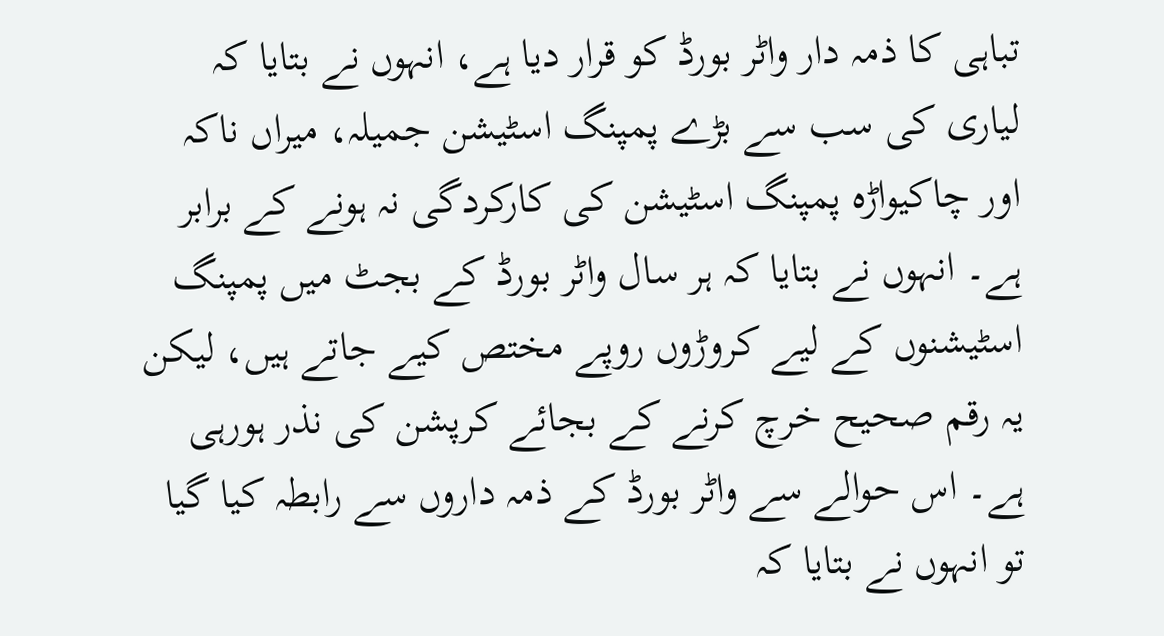تباہی کا ذمہ دار واٹر بورڈ کو قرار دیا ہے، انہوں نے بتایا کہ لیاری کی سب سے بڑے پمپنگ اسٹیشن جمیلہ، میراں ناکہ اور چاکیواڑہ پمپنگ اسٹیشن کی کارکردگی نہ ہونے کے برابر ہے۔ انہوں نے بتایا کہ ہر سال واٹر بورڈ کے بجٹ میں پمپنگ اسٹیشنوں کے لیے کروڑوں روپے مختص کیے جاتے ہیں، لیکن یہ رقم صحیح خرچ کرنے کے بجائے کرپشن کی نذر ہورہی ہے۔ اس حوالے سے واٹر بورڈ کے ذمہ داروں سے رابطہ کیا گیا تو انہوں نے بتایا کہ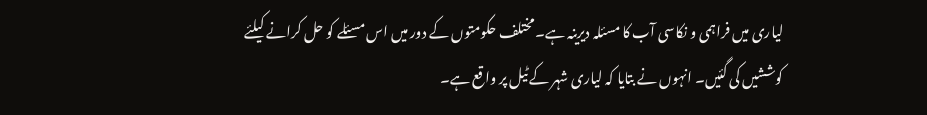لیاری میں فراہمی و نکاسی آب کا مسئلہ دیرینہ ہے۔ مختلف حکومتوں کے دور میں اس مسئلے کو حل کرانے کیلئے کوششیں کی گئیں۔ انہوں نے بتایا کہ لیاری شہر کے ٹیل پر واقع ہے۔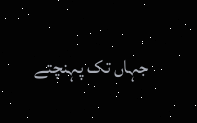جہاں تک پہنچتے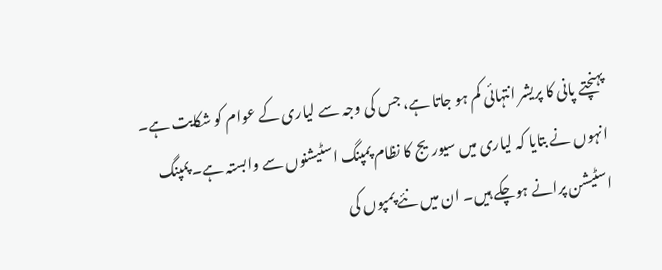پہنچتے پانی کا پریشر انتہائی کم ہو جاتا ہے، جس کی وجہ سے لیاری کے عوام کو شکایت ہے۔ انہوں نے بتایا کہ لیاری میں سیوریج کا نظام پمپنگ اسٹیشنوں سے وابستہ ہے۔ پمپنگ اسٹیشن پرانے ہوچکے ہیں۔ ان میں نئے پمپوں کی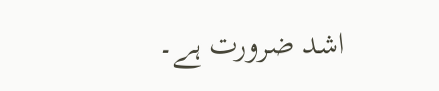اشد ضرورت ہے۔